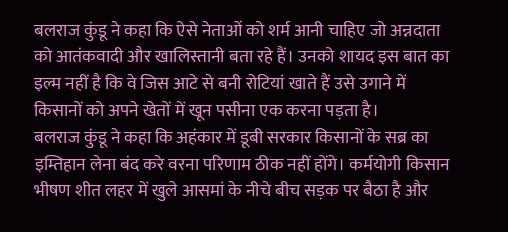बलराज कुंडू ने कहा कि ऐसे नेताओं को शर्म आनी चाहिए जो अन्नदाता को आतंकवादी और खालिस्तानी बता रहे हैं। उनको शायद इस बात का इल्म नहीं है कि वे जिस आटे से बनी रोटियां खाते हैं उसे उगाने में किसानों को अपने खेतों में खून पसीना एक करना पड़ता है।
बलराज कुंडू ने कहा कि अहंकार में डूबी सरकार किसानों के सब्र का इम्तिहान लेना बंद करे वरना परिणाम ठीक नहीं होंगे। कर्मयोगी किसान भीषण शीत लहर में खुले आसमां के नीचे बीच सड़क पर बैठा है और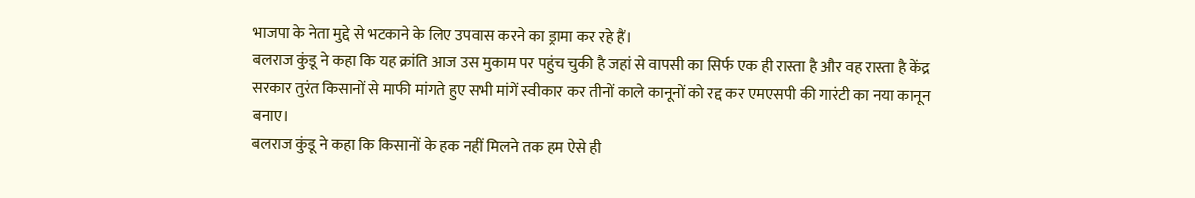भाजपा के नेता मुद्दे से भटकाने के लिए उपवास करने का ड्रामा कर रहे हैं।
बलराज कुंडू ने कहा कि यह क्रांति आज उस मुकाम पर पहुंच चुकी है जहां से वापसी का सिर्फ एक ही रास्ता है और वह रास्ता है केंद्र सरकार तुरंत किसानों से माफी मांगते हुए सभी मांगें स्वीकार कर तीनों काले कानूनों को रद्द कर एमएसपी की गारंटी का नया कानून बनाए।
बलराज कुंडू ने कहा कि किसानों के हक नहीं मिलने तक हम ऐसे ही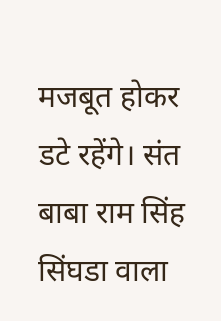मजबूत होकर डटे रहेंगे। संत बाबा राम सिंह सिंघडा वाला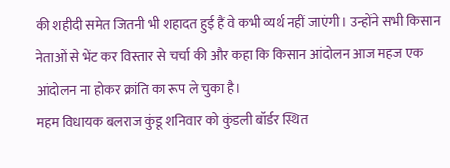की शहीदी समेत जितनी भी शहादत हुई हैं वे कभी व्यर्थ नहीं जाएंगी। उन्होंने सभी किसान नेताओं से भेंट कर विस्तार से चर्चा की और कहा कि किसान आंदोलन आज महज एक आंदोलन ना होकर क्रांति का रूप ले चुका है।
महम विधायक बलराज कुंडू शनिवार को कुंडली बॉर्डर स्थित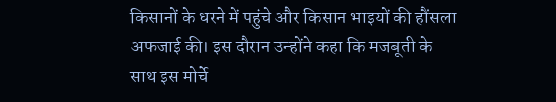किसानों के धरने में पहुंचे और किसान भाइयों की हौंसला अफजाई की। इस दौरान उन्होंने कहा कि मजबूती के साथ इस मोर्चे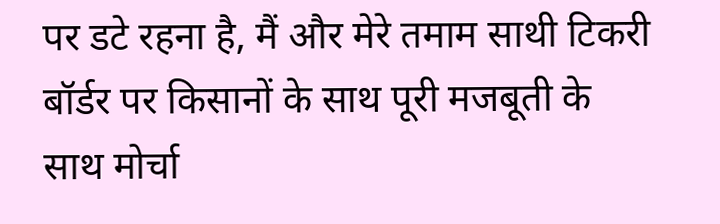पर डटे रहना है, मैं और मेरे तमाम साथी टिकरी बॉर्डर पर किसानों के साथ पूरी मजबूती के साथ मोर्चा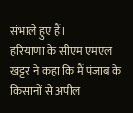संभाले हुए हैं।
हरियाणा के सीएम एमएल खट्टर ने कहा कि मैं पंजाब के किसानों से अपील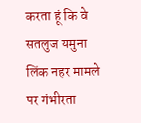करता हूं कि वे सतलुज यमुना लिंक नहर मामले पर गंभीरता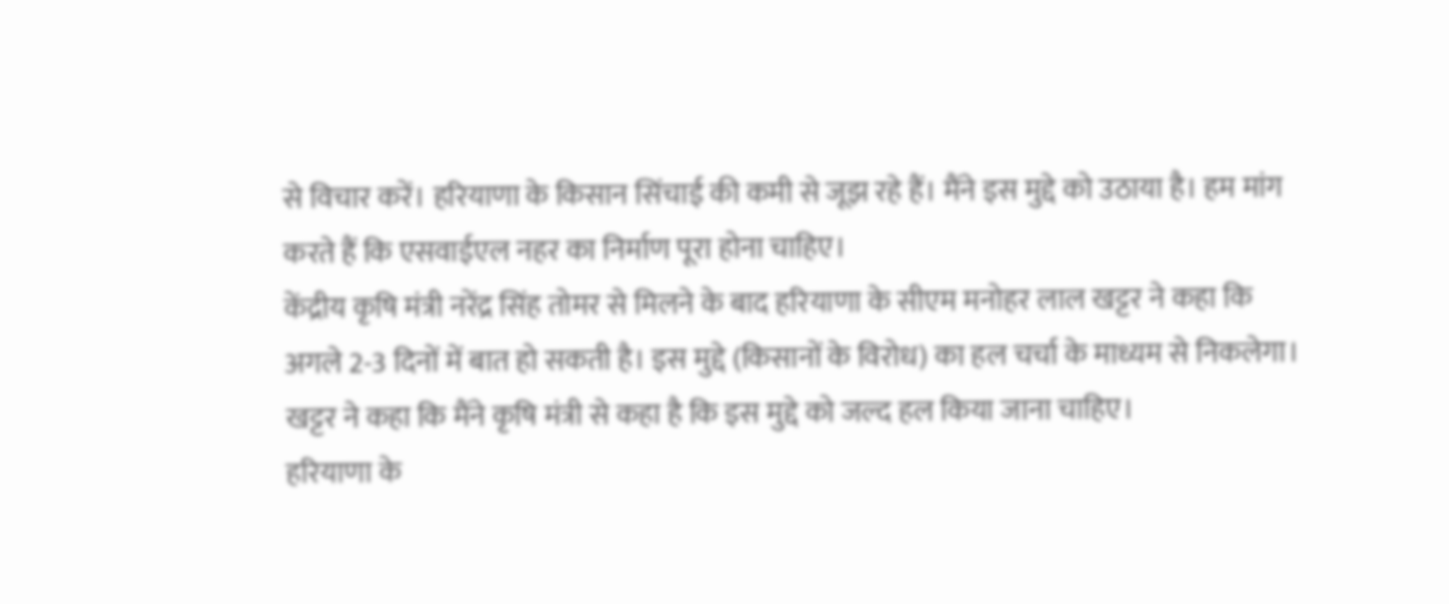से विचार करें। हरियाणा के किसान सिंचाई की कमी से जूझ रहे हैं। मैंने इस मुद्दे को उठाया है। हम मांग करते हैं कि एसवाईएल नहर का निर्माण पूरा होना चाहिए।
केंद्रीय कृषि मंत्री नरेंद्र सिंह तोमर से मिलने के बाद हरियाणा के सीएम मनोहर लाल खट्टर ने कहा कि अगले 2-3 दिनों में बात हो सकती है। इस मुद्दे (किसानों के विरोध) का हल चर्चा के माध्यम से निकलेगा। खट्टर ने कहा कि मैंने कृषि मंत्री से कहा है कि इस मुद्दे को जल्द हल किया जाना चाहिए।
हरियाणा के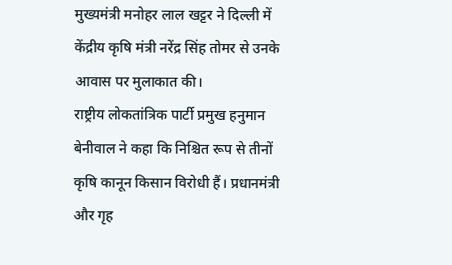मुख्यमंत्री मनोहर लाल खट्टर ने दिल्ली में केंद्रीय कृषि मंत्री नरेंद्र सिंह तोमर से उनके आवास पर मुलाकात की।
राष्ट्रीय लोकतांत्रिक पार्टी प्रमुख हनुमान बेनीवाल ने कहा कि निश्चित रूप से तीनों कृषि कानून किसान विरोधी हैं। प्रधानमंत्री और गृह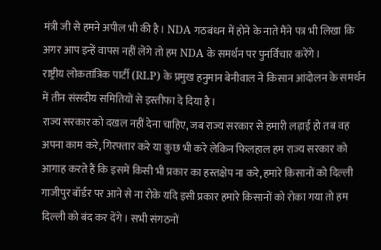मंत्री जी से हमने अपील भी की है। NDA गठबंधन में होने के नाते मैंने पत्र भी लिखा कि अगर आप इन्हें वापस नहीं लेंगे तो हम NDA के समर्थन पर पुनर्विचार करेंगे।
राष्ट्रीय लोकतांत्रिक पार्टी (RLP) के प्रमुख हनुमान बेनीवाल ने किसान आंदोलन के समर्थन में तीन संसदीय समितियों से इस्तीफा दे दिया है।
राज्य सरकार को दखल नहीं देना चाहिए, जब राज्य सरकार से हमारी लड़ाई हो तब वह अपना काम करे, गिरफ्तार करे या कुछ भी करे लेकिन फिलहाल हम राज्य सरकार को आगाह करते हैं कि इसमें किसी भी प्रकार का हस्तक्षेप ना करे, हमारे किसानों को दिल्ली गाजीपुर बॉर्डर पर आने से ना रोके यदि इसी प्रकार हमारे किसानों को रोका गया तो हम दिल्ली को बंद कर देंगे। सभी संगठनों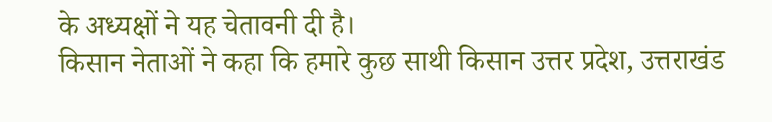के अध्यक्षों ने यह चेतावनी दी है।
किसान नेताओं ने कहा कि हमारे कुछ साथी किसान उत्तर प्रदेश, उत्तराखंड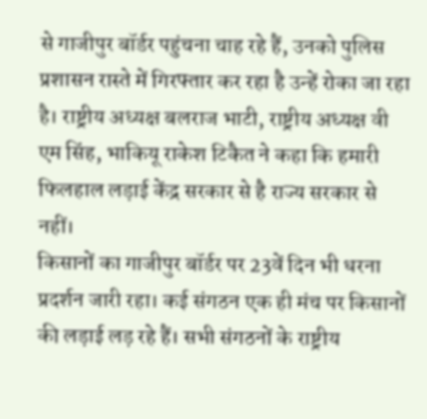से गाजीपुर बॉर्डर पहुंचना चाह रहे हैं, उनको पुलिस प्रशासन रास्ते में गिरफ्तार कर रहा है उन्हें रोका जा रहा है। राष्ट्रीय अध्यक्ष बलराज भाटी, राष्ट्रीय अध्यक्ष वी एम सिंह, भाकियू राकेश टिकैत ने कहा कि हमारी फिलहाल लड़ाई केंद्र सरकार से है राज्य सरकार से नहीं।
किसानों का गाजीपुर बॉर्डर पर 23वें दिन भी धरना प्रदर्शन जारी रहा। कई संगठन एक ही मंच पर किसानों की लड़ाई लड़ रहे हैं। सभी संगठनों के राष्ट्रीय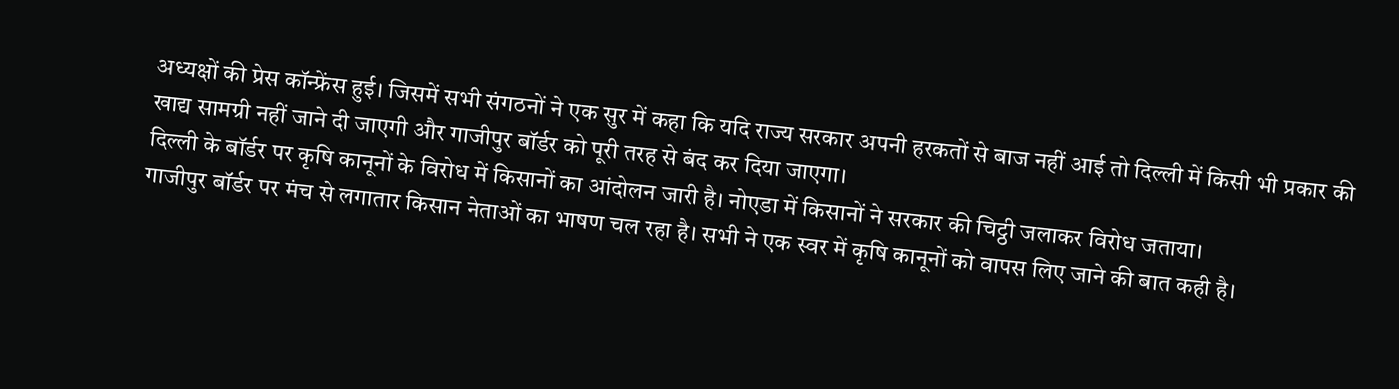अध्यक्षों की प्रेस कॉन्फ्रेंस हुई। जिसमें सभी संगठनों ने एक सुर में कहा कि यदि राज्य सरकार अपनी हरकतों से बाज नहीं आई तो दिल्ली में किसी भी प्रकार की खाद्य सामग्री नहीं जाने दी जाएगी और गाजीपुर बॉर्डर को पूरी तरह से बंद कर दिया जाएगा।
दिल्ली के बॉर्डर पर कृषि कानूनों के विरोध में किसानों का आंदोलन जारी है। नोएडा में किसानों ने सरकार की चिट्ठी जलाकर विरोध जताया।
गाजीपुर बॉर्डर पर मंच से लगातार किसान नेताओं का भाषण चल रहा है। सभी ने एक स्वर में कृषि कानूनों को वापस लिए जाने की बात कही है।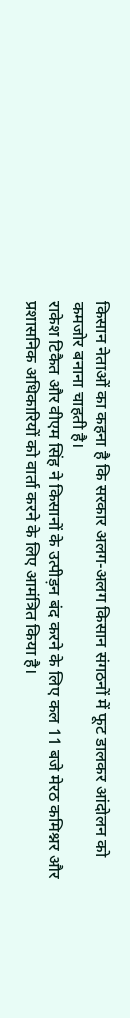किसान नेताओं का कहना है कि सरकार अलग-अलग किसान संगठनों में फूट डालकर आंदोलन को कमजोर बनाना चाहती है।
राकेश टिकैत और वीएम सिंह ने किसानों के उत्पीड़न बंद करने के लिए कल 11 बजे मेरठ कमिश्नर और प्रशासनिक अधिकारियों को वार्ता करने के लिए आमंत्रित किया है।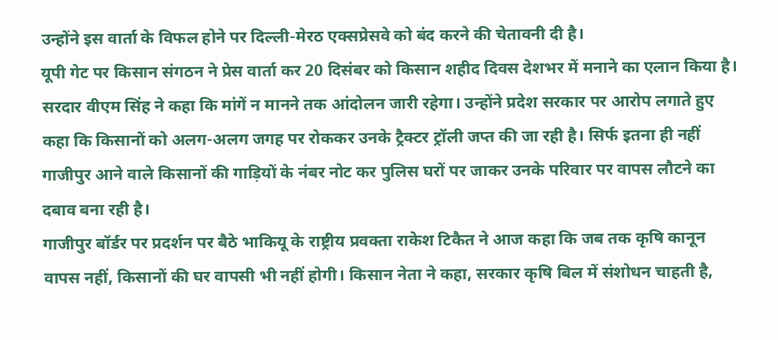उन्होंने इस वार्ता के विफल होने पर दिल्ली-मेरठ एक्सप्रेसवे को बंद करने की चेतावनी दी है।
यूपी गेट पर किसान संगठन ने प्रेस वार्ता कर 20 दिसंबर को किसान शहीद दिवस देशभर में मनाने का एलान किया है। सरदार वीएम सिंह ने कहा कि मांगें न मानने तक आंदोलन जारी रहेगा। उन्होंने प्रदेश सरकार पर आरोप लगाते हुए कहा कि किसानों को अलग-अलग जगह पर रोककर उनके ट्रैक्टर ट्रॉली जप्त की जा रही है। सिर्फ इतना ही नहीं गाजीपुर आने वाले किसानों की गाड़ियों के नंबर नोट कर पुलिस घरों पर जाकर उनके परिवार पर वापस लौटने का दबाव बना रही है।
गाजीपुर बॉर्डर पर प्रदर्शन पर बैठे भाकियू के राष्ट्रीय प्रवक्ता राकेश टिकैत ने आज कहा कि जब तक कृषि कानून वापस नहीं, किसानों की घर वापसी भी नहीं होगी। किसान नेता ने कहा, सरकार कृषि बिल में संशोधन चाहती है,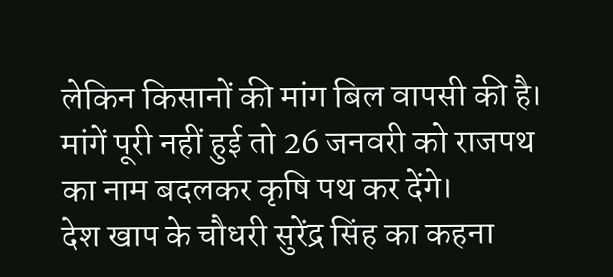लेकिन किसानों की मांग बिल वापसी की है। मांगें पूरी नहीं हुई तो 26 जनवरी को राजपथ का नाम बदलकर कृषि पथ कर देंगे।
देश खाप के चौधरी सुरेंद्र सिंह का कहना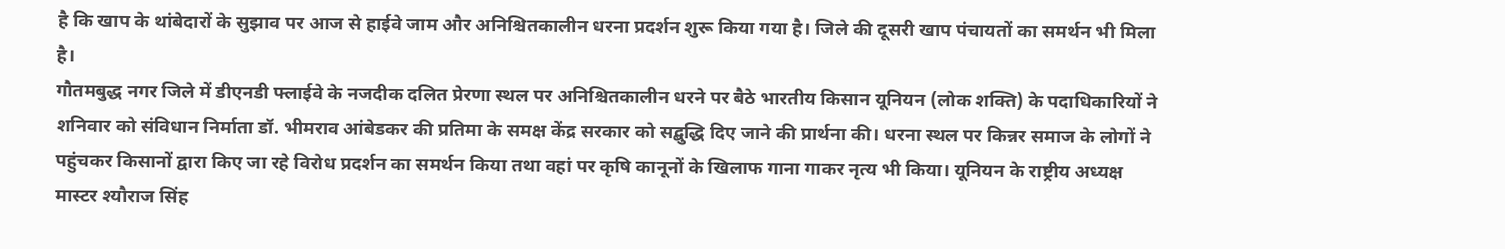है कि खाप के थांबेदारों के सुझाव पर आज से हाईवे जाम और अनिश्चितकालीन धरना प्रदर्शन शुरू किया गया है। जिले की दूसरी खाप पंचायतों का समर्थन भी मिला है।
गौतमबुद्ध नगर जिले में डीएनडी फ्लाईवे के नजदीक दलित प्रेरणा स्थल पर अनिश्चितकालीन धरने पर बैठे भारतीय किसान यूनियन (लोक शक्ति) के पदाधिकारियों ने शनिवार को संविधान निर्माता डॉ. भीमराव आंबेडकर की प्रतिमा के समक्ष केंद्र सरकार को सद्बुद्धि दिए जाने की प्रार्थना की। धरना स्थल पर किन्नर समाज के लोगों ने पहुंचकर किसानों द्वारा किए जा रहे विरोध प्रदर्शन का समर्थन किया तथा वहां पर कृषि कानूनों के खिलाफ गाना गाकर नृत्य भी किया। यूनियन के राष्ट्रीय अध्यक्ष मास्टर श्यौराज सिंह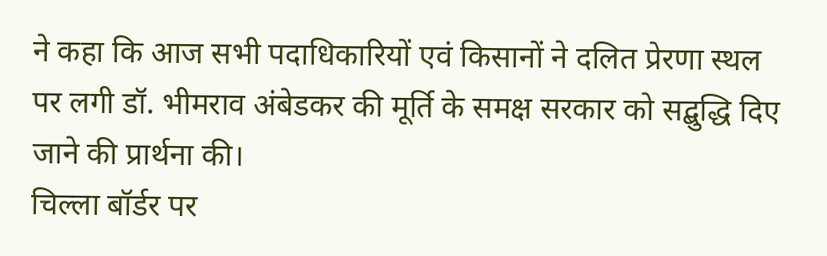ने कहा कि आज सभी पदाधिकारियों एवं किसानों ने दलित प्रेरणा स्थल पर लगी डॉ. भीमराव अंबेडकर की मूर्ति के समक्ष सरकार को सद्बुद्धि दिए जाने की प्रार्थना की।
चिल्ला बॉर्डर पर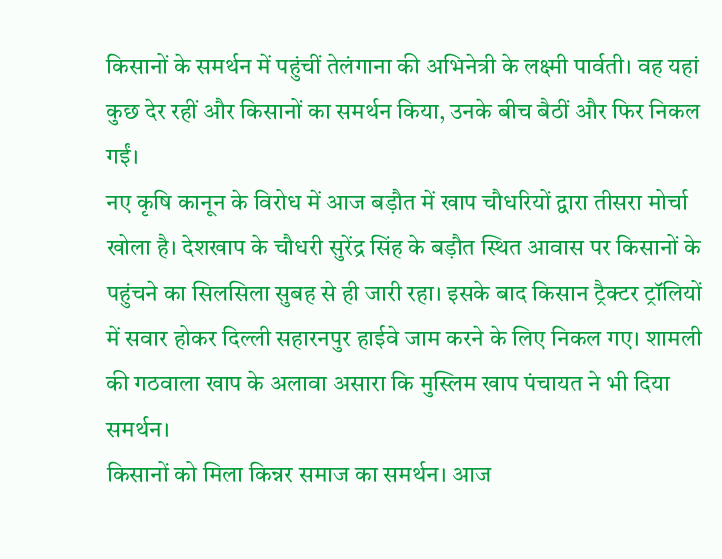किसानों के समर्थन में पहुंचीं तेलंगाना की अभिनेत्री के लक्ष्मी पार्वती। वह यहां कुछ देर रहीं और किसानों का समर्थन किया, उनके बीच बैठीं और फिर निकल गईं।
नए कृषि कानून के विरोध में आज बड़ौत में खाप चौधरियों द्वारा तीसरा मोर्चा खोला है। देशखाप के चौधरी सुरेंद्र सिंह के बड़ौत स्थित आवास पर किसानों के पहुंचने का सिलसिला सुबह से ही जारी रहा। इसके बाद किसान ट्रैक्टर ट्रॉलियों में सवार होकर दिल्ली सहारनपुर हाईवे जाम करने के लिए निकल गए। शामली की गठवाला खाप के अलावा असारा कि मुस्लिम खाप पंचायत ने भी दिया समर्थन।
किसानों को मिला किन्नर समाज का समर्थन। आज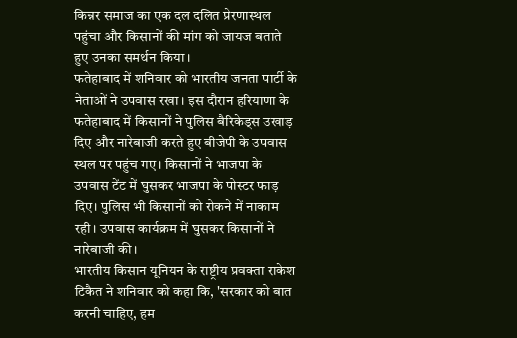किन्नर समाज का एक दल दलित प्रेरणास्थल पहुंचा और किसानों की मांग को जायज बताते हुए उनका समर्थन किया।
फतेहाबाद में शनिवार को भारतीय जनता पार्टी के नेताओं ने उपवास रखा। इस दौरान हरियाणा के फतेहाबाद में किसानों ने पुलिस बैरिकेड्स उखाड़ दिए और नारेबाजी करते हुए बीजेपी के उपवास स्थल पर पहुंच गए। किसानों ने भाजपा के उपवास टेंट में घुसकर भाजपा के पोस्टर फाड़ दिए। पुलिस भी किसानों को रोकने में नाकाम रही। उपवास कार्यक्रम में घुसकर किसानों ने नारेबाजी की।
भारतीय किसान यूनियन के राष्ट्रीय प्रवक्ता राकेश टिकैत ने शनिवार को कहा कि, 'सरकार को बात करनी चाहिए, हम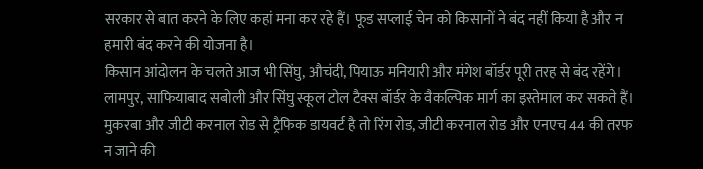सरकार से बात करने के लिए कहां मना कर रहे हैं। फूड सप्लाई चेन को किसानों ने बंद नहीं किया है और न हमारी बंद करने की योजना है।
किसान आंदोलन के चलते आज भी सिंघु, औचंदी, पियाऊ मनियारी और मंगेश बॉर्डर पूरी तरह से बंद रहेंगे। लामपुर, साफियाबाद सबोली और सिंघु स्कूल टोल टैक्स बॉर्डर के वैकल्पिक मार्ग का इस्तेमाल कर सकते हैं। मुकरबा और जीटी करनाल रोड से ट्रैफिक डायवर्ट है तो रिंग रोड, जीटी करनाल रोड और एनएच 44 की तरफ न जाने की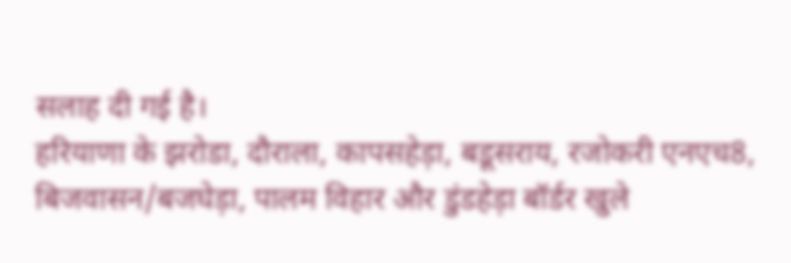सलाह दी गई है।
हरियाणा के झरोडा, दौराला, कापसहेड़ा, बडूसराय, रजोकरी एनएच8, बिजवासन/बजघेड़ा, पालम विहार और डुंडहेड़ा बॉर्डर खुले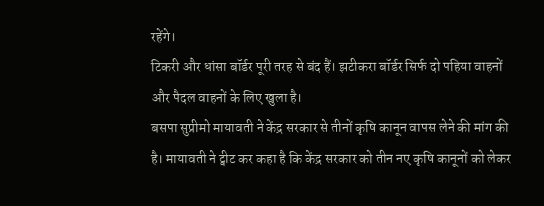रहेंगे।
टिकरी और धांसा बॉर्डर पूरी तरह से बंद हैं। झटीकरा बॉर्डर सिर्फ दो पहिया वाहनों और पैदल वाहनों के लिए खुला है।
बसपा सुप्रीमो मायावती ने केंद्र सरकार से तीनों कृषि कानून वापस लेने की मांग की है। मायावती ने ट्वीट कर कहा है कि केंद्र सरकार को तीन नए कृषि कानूनों को लेकर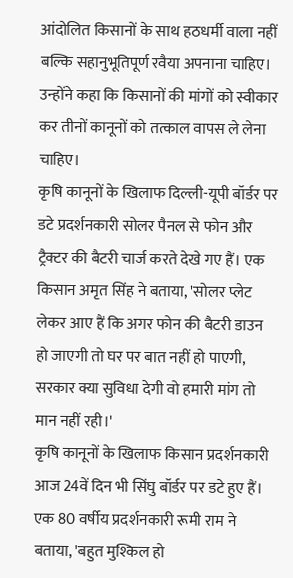आंदोलित किसानों के साथ हठधर्मी वाला नहीं बल्कि सहानुभूतिपूर्ण रवैया अपनाना चाहिए। उन्होंने कहा कि किसानों की मांगों को स्वीकार कर तीनों कानूनों को तत्काल वापस ले लेना चाहिए।
कृषि कानूनों के खिलाफ दिल्ली-यूपी बॉर्डर पर डटे प्रदर्शनकारी सोलर पैनल से फोन और ट्रैक्टर की बैटरी चार्ज करते देखे गए हैं। एक किसान अमृत सिंह ने बताया, 'सोलर प्लेट लेकर आए हैं कि अगर फोन की बैटरी डाउन हो जाएगी तो घर पर बात नहीं हो पाएगी, सरकार क्या सुविधा देगी वो हमारी मांग तो मान नहीं रही।'
कृषि कानूनों के खिलाफ किसान प्रदर्शनकारी आज 24वें दिन भी सिंघु बॉर्डर पर डटे हुए हैं। एक 80 वर्षीय प्रदर्शनकारी रूमी राम ने बताया, 'बहुत मुश्किल हो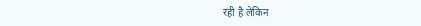रही है लेकिन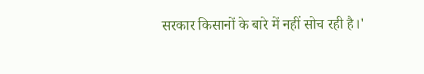सरकार किसानों के बारे में नहीं सोच रही है।'